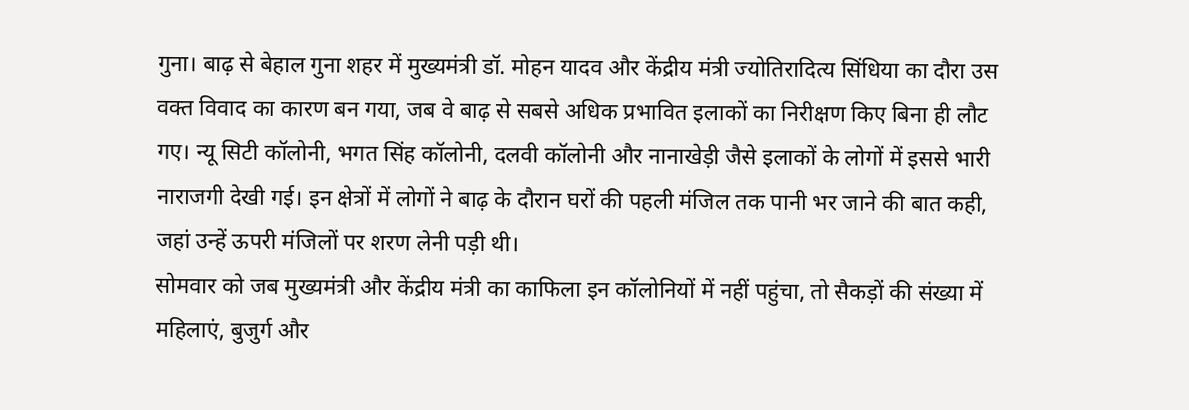गुना। बाढ़ से बेहाल गुना शहर में मुख्यमंत्री डॉ. मोहन यादव और केंद्रीय मंत्री ज्योतिरादित्य सिंधिया का दौरा उस वक्त विवाद का कारण बन गया, जब वे बाढ़ से सबसे अधिक प्रभावित इलाकों का निरीक्षण किए बिना ही लौट गए। न्यू सिटी कॉलोनी, भगत सिंह कॉलोनी, दलवी कॉलोनी और नानाखेड़ी जैसे इलाकों के लोगों में इससे भारी नाराजगी देखी गई। इन क्षेत्रों में लोगों ने बाढ़ के दौरान घरों की पहली मंजिल तक पानी भर जाने की बात कही, जहां उन्हें ऊपरी मंजिलों पर शरण लेनी पड़ी थी।
सोमवार को जब मुख्यमंत्री और केंद्रीय मंत्री का काफिला इन कॉलोनियों में नहीं पहुंचा, तो सैकड़ों की संख्या में महिलाएं, बुजुर्ग और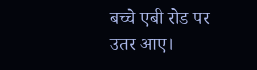बच्चे एबी रोड पर उतर आए।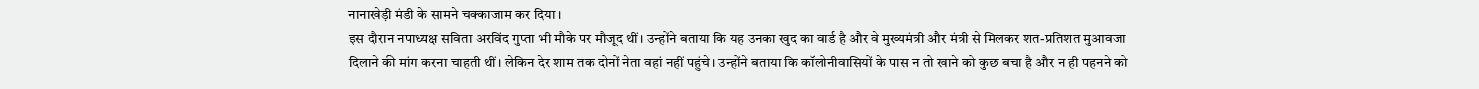नानाखेड़ी मंडी के सामने चक्काजाम कर दिया।
इस दौरान नपाध्यक्ष सविता अरविंद गुप्ता भी मौके पर मौजूद थीं। उन्होंने बताया कि यह उनका खुद का वार्ड है और वे मुख्यमंत्री और मंत्री से मिलकर शत-प्रतिशत मुआवजा दिलाने की मांग करना चाहती थीं। लेकिन देर शाम तक दोनों नेता वहां नहीं पहुंचे। उन्होंने बताया कि कॉलोनीवासियों के पास न तो खाने को कुछ बचा है और न ही पहनने को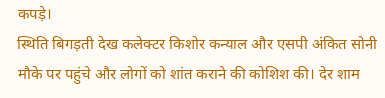कपड़े।
स्थिति बिगड़ती देख कलेक्टर किशोर कन्याल और एसपी अंकित सोनी मौके पर पहुंचे और लोगों को शांत कराने की कोशिश की। देर शाम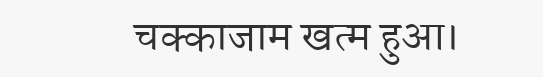चक्काजाम खत्म हुआ।